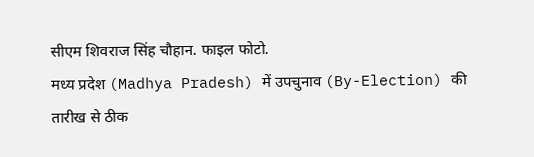सीएम शिवराज सिंह चौहान. फाइल फोटो.
मध्य प्रदेश (Madhya Pradesh) में उपचुनाव (By-Election) की तारीख से ठीक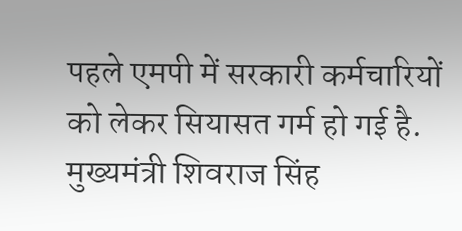पहले एमपी में सरकारी कर्मचारियों को लेकर सियासत गर्म हो गई है.
मुख्यमंत्री शिवराज सिंह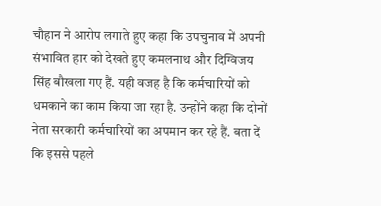चौहान ने आरोप लगाते हुए कहा कि उपचुनाव में अपनी संभावित हार को देखते हुए कमलनाथ और दिग्विजय सिंह बौखला गए हैं. यही वजह है कि कर्मचारियों को धमकाने का काम किया जा रहा है. उन्होंने कहा कि दोनों नेता सरकारी कर्मचारियों का अपमान कर रहे हैं. बता दें कि इससे पहले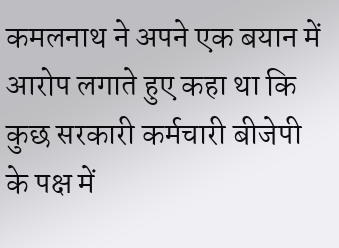कमलनाथ ने अपने एक बयान में आरोप लगाते हुए कहा था कि कुछ सरकारी कर्मचारी बीजेपी के पक्ष में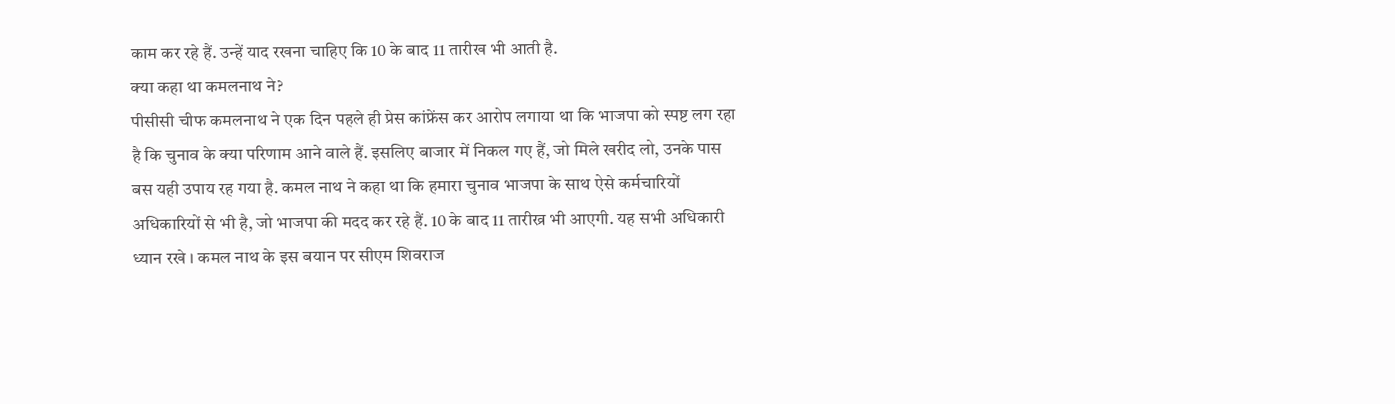काम कर रहे हैं. उन्हें याद रखना चाहिए कि 10 के बाद 11 तारीख भी आती है.
क्या कहा था कमलनाथ ने?
पीसीसी चीफ कमलनाथ ने एक दिन पहले ही प्रेस कांफ्रेंस कर आरोप लगाया था कि भाजपा को स्पष्ट लग रहा है कि चुनाव के क्या परिणाम आने वाले हैं. इसलिए बाजार में निकल गए हैं, जो मिले खरीद लो, उनके पास बस यही उपाय रह गया है. कमल नाथ ने कहा था कि हमारा चुनाव भाजपा के साथ ऐसे कर्मचारियों अधिकारियों से भी है, जो भाजपा की मदद कर रहे हैं. 10 के बाद 11 तारीख्र भी आएगी. यह सभी अधिकारी ध्यान रखे । कमल नाथ के इस बयान पर सीएम शिवराज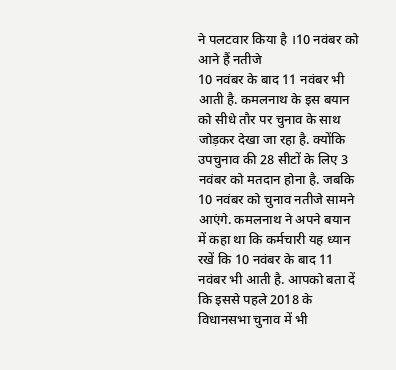ने पलटवार किया है ।10 नवंबर को आने हैं नतीजे
10 नवंबर के बाद 11 नवंबर भी आती है. कमलनाथ के इस बयान को सीधे तौर पर चुनाव के साथ जोड़कर देखा जा रहा है. क्योंकि उपचुनाव की 28 सीटों के लिए 3 नवंबर को मतदान होना है. जबकि 10 नवंबर को चुनाव नतीजे सामने आएंगे. कमलनाथ ने अपने बयान में कहा था कि कर्मचारी यह ध्यान रखें कि 10 नवंबर के बाद 11 नवंबर भी आती है. आपको बता दें कि इससे पहले 2018 के विधानसभा चुनाव में भी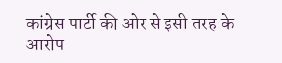कांग्रेस पार्टी की ओर से इसी तरह के आरोप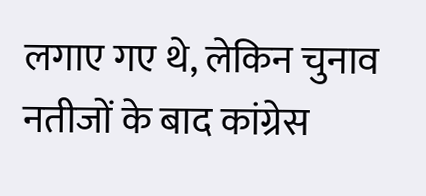लगाए गए थे, लेकिन चुनाव नतीजों के बाद कांग्रेस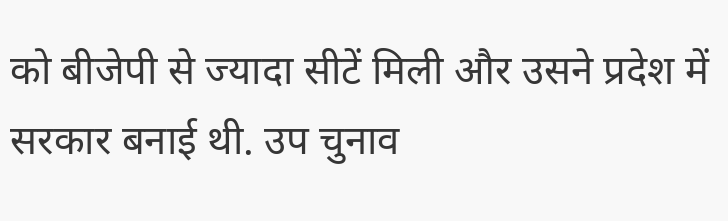को बीजेपी से ज्यादा सीटें मिली और उसने प्रदेश में सरकार बनाई थी. उप चुनाव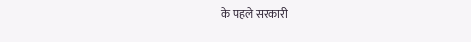के पहले सरकारी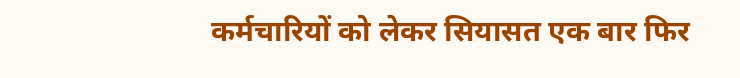कर्मचारियों को लेकर सियासत एक बार फिर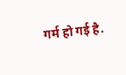गर्म हो गई है.